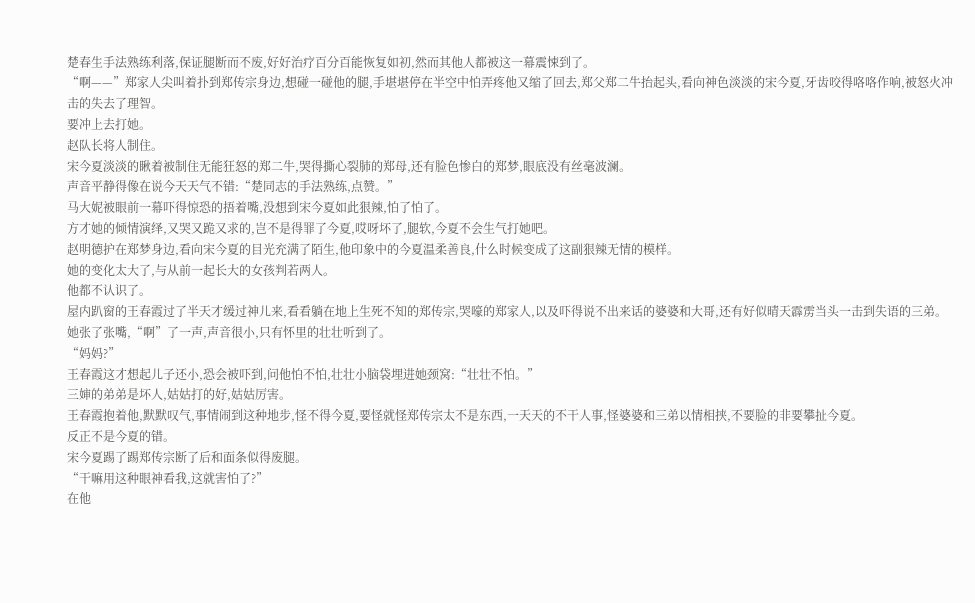楚春生手法熟练利落,保证腿断而不废,好好治疗百分百能恢复如初,然而其他人都被这一幕震悚到了。
“啊——”郑家人尖叫着扑到郑传宗身边,想碰一碰他的腿,手堪堪停在半空中怕弄疼他又缩了回去,郑父郑二牛抬起头,看向神色淡淡的宋今夏,牙齿咬得咯咯作响,被怒火冲击的失去了理智。
要冲上去打她。
赵队长将人制住。
宋今夏淡淡的瞅着被制住无能狂怒的郑二牛,哭得撕心裂肺的郑母,还有脸色惨白的郑梦,眼底没有丝毫波澜。
声音平静得像在说今天天气不错:“楚同志的手法熟练,点赞。”
马大妮被眼前一幕吓得惊恐的捂着嘴,没想到宋今夏如此狠辣,怕了怕了。
方才她的倾情演绎,又哭又跪又求的,岂不是得罪了今夏,哎呀坏了,腿软,今夏不会生气打她吧。
赵明德护在郑梦身边,看向宋今夏的目光充满了陌生,他印象中的今夏温柔善良,什么时候变成了这副狠辣无情的模样。
她的变化太大了,与从前一起长大的女孩判若两人。
他都不认识了。
屋内趴窗的王春霞过了半天才缓过神儿来,看看躺在地上生死不知的郑传宗,哭嚎的郑家人,以及吓得说不出来话的婆婆和大哥,还有好似晴天霹雳当头一击到失语的三弟。
她张了张嘴,“啊”了一声,声音很小,只有怀里的壮壮听到了。
“妈妈?”
王春霞这才想起儿子还小,恐会被吓到,问他怕不怕,壮壮小脑袋埋进她颈窝:“壮壮不怕。”
三婶的弟弟是坏人,姑姑打的好,姑姑厉害。
王春霞抱着他,默默叹气,事情闹到这种地步,怪不得今夏,要怪就怪郑传宗太不是东西,一天天的不干人事,怪婆婆和三弟以情相挟,不要脸的非要攀扯今夏。
反正不是今夏的错。
宋今夏踢了踢郑传宗断了后和面条似得废腿。
“干嘛用这种眼神看我,这就害怕了?”
在他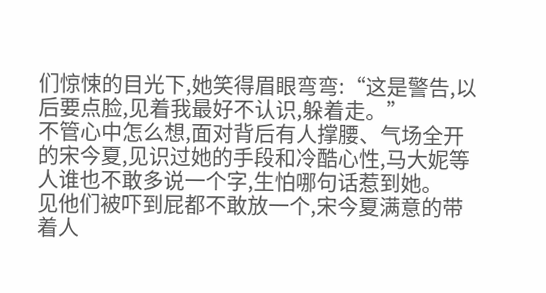们惊悚的目光下,她笑得眉眼弯弯:“这是警告,以后要点脸,见着我最好不认识,躲着走。”
不管心中怎么想,面对背后有人撑腰、气场全开的宋今夏,见识过她的手段和冷酷心性,马大妮等人谁也不敢多说一个字,生怕哪句话惹到她。
见他们被吓到屁都不敢放一个,宋今夏满意的带着人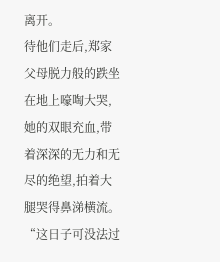离开。
待他们走后,郑家父母脱力般的跌坐在地上嚎啕大哭,她的双眼充血,带着深深的无力和无尽的绝望,拍着大腿哭得鼻涕横流。
“这日子可没法过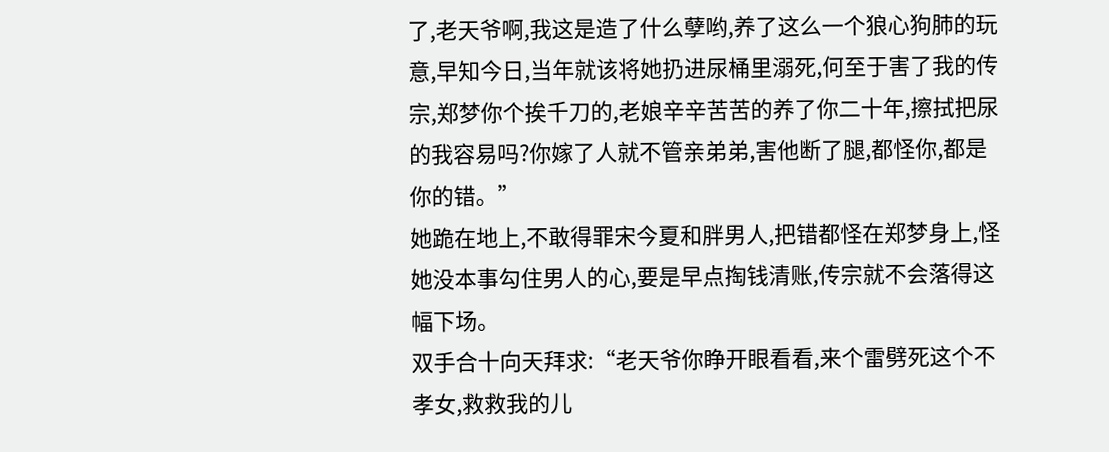了,老天爷啊,我这是造了什么孽哟,养了这么一个狼心狗肺的玩意,早知今日,当年就该将她扔进尿桶里溺死,何至于害了我的传宗,郑梦你个挨千刀的,老娘辛辛苦苦的养了你二十年,擦拭把尿的我容易吗?你嫁了人就不管亲弟弟,害他断了腿,都怪你,都是你的错。”
她跪在地上,不敢得罪宋今夏和胖男人,把错都怪在郑梦身上,怪她没本事勾住男人的心,要是早点掏钱清账,传宗就不会落得这幅下场。
双手合十向天拜求:“老天爷你睁开眼看看,来个雷劈死这个不孝女,救救我的儿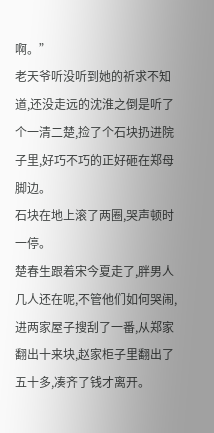啊。”
老天爷听没听到她的祈求不知道,还没走远的沈淮之倒是听了个一清二楚,捡了个石块扔进院子里,好巧不巧的正好砸在郑母脚边。
石块在地上滚了两圈,哭声顿时一停。
楚春生跟着宋今夏走了,胖男人几人还在呢,不管他们如何哭闹,进两家屋子搜刮了一番,从郑家翻出十来块,赵家柜子里翻出了五十多,凑齐了钱才离开。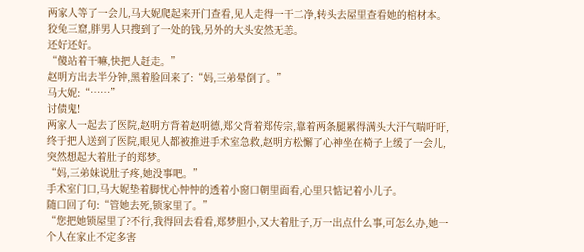两家人等了一会儿,马大妮爬起来开门查看,见人走得一干二净,转头去屋里查看她的棺材本。
狡兔三窟,胖男人只搜到了一处的钱,另外的大头安然无恙。
还好还好。
“傻站着干嘛,快把人赶走。”
赵明方出去半分钟,黑着脸回来了:“妈,三弟晕倒了。”
马大妮:“……”
讨债鬼!
两家人一起去了医院,赵明方背着赵明德,郑父背着郑传宗,靠着两条腿累得满头大汗气喘吁吁,终于把人送到了医院,眼见人都被推进手术室急救,赵明方松懈了心神坐在椅子上缓了一会儿,突然想起大着肚子的郑梦。
“妈,三弟妹说肚子疼,她没事吧。”
手术室门口,马大妮垫着脚忧心忡忡的透着小窗口朝里面看,心里只惦记着小儿子。
随口回了句:“管她去死,锁家里了。”
“您把她锁屋里了?不行,我得回去看看,郑梦胆小,又大着肚子,万一出点什么事,可怎么办,她一个人在家止不定多害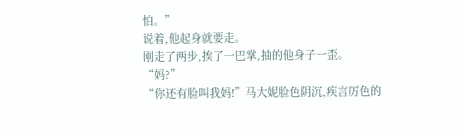怕。”
说着,他起身就要走。
刚走了两步,挨了一巴掌,抽的他身子一歪。
“妈?”
“你还有脸叫我妈!”马大妮脸色阴沉,疾言厉色的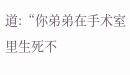道:“你弟弟在手术室里生死不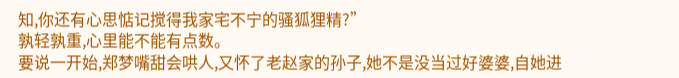知,你还有心思惦记搅得我家宅不宁的骚狐狸精?”
孰轻孰重,心里能不能有点数。
要说一开始,郑梦嘴甜会哄人,又怀了老赵家的孙子,她不是没当过好婆婆,自她进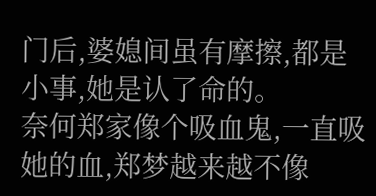门后,婆媳间虽有摩擦,都是小事,她是认了命的。
奈何郑家像个吸血鬼,一直吸她的血,郑梦越来越不像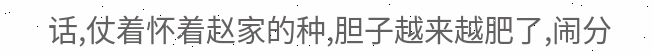话,仗着怀着赵家的种,胆子越来越肥了,闹分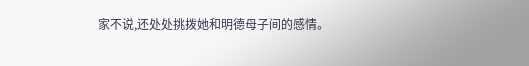家不说,还处处挑拨她和明德母子间的感情。